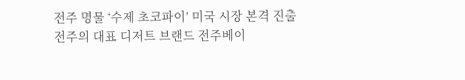전주 명물 ‘수제 초코파이’ 미국 시장 본격 진출
전주의 대표 디저트 브랜드 전주베이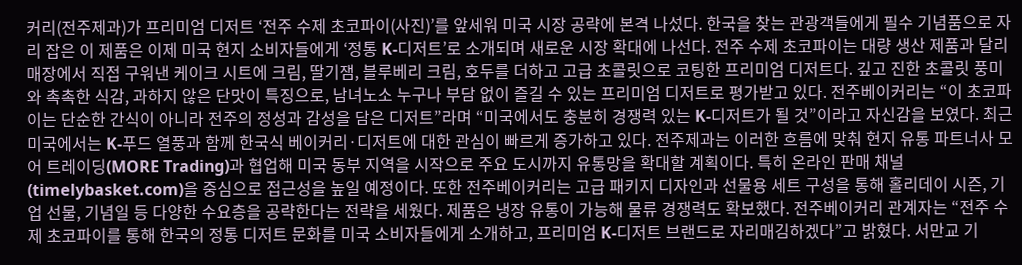커리(전주제과)가 프리미엄 디저트 ‘전주 수제 초코파이(사진)’를 앞세워 미국 시장 공략에 본격 나섰다. 한국을 찾는 관광객들에게 필수 기념품으로 자리 잡은 이 제품은 이제 미국 현지 소비자들에게 ‘정통 K-디저트’로 소개되며 새로운 시장 확대에 나선다. 전주 수제 초코파이는 대량 생산 제품과 달리 매장에서 직접 구워낸 케이크 시트에 크림, 딸기잼, 블루베리 크림, 호두를 더하고 고급 초콜릿으로 코팅한 프리미엄 디저트다. 깊고 진한 초콜릿 풍미와 촉촉한 식감, 과하지 않은 단맛이 특징으로, 남녀노소 누구나 부담 없이 즐길 수 있는 프리미엄 디저트로 평가받고 있다. 전주베이커리는 “이 초코파이는 단순한 간식이 아니라 전주의 정성과 감성을 담은 디저트”라며 “미국에서도 충분히 경쟁력 있는 K-디저트가 될 것”이라고 자신감을 보였다. 최근 미국에서는 K-푸드 열풍과 함께 한국식 베이커리·디저트에 대한 관심이 빠르게 증가하고 있다. 전주제과는 이러한 흐름에 맞춰 현지 유통 파트너사 모어 트레이딩(MORE Trading)과 협업해 미국 동부 지역을 시작으로 주요 도시까지 유통망을 확대할 계획이다. 특히 온라인 판매 채널(timelybasket.com)을 중심으로 접근성을 높일 예정이다. 또한 전주베이커리는 고급 패키지 디자인과 선물용 세트 구성을 통해 홀리데이 시즌, 기업 선물, 기념일 등 다양한 수요층을 공략한다는 전략을 세웠다. 제품은 냉장 유통이 가능해 물류 경쟁력도 확보했다. 전주베이커리 관계자는 “전주 수제 초코파이를 통해 한국의 정통 디저트 문화를 미국 소비자들에게 소개하고, 프리미엄 K-디저트 브랜드로 자리매김하겠다”고 밝혔다. 서만교 기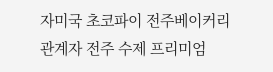자미국 초코파이 전주베이커리 관계자 전주 수제 프리미엄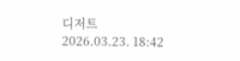디저트
2026.03.23. 18:42